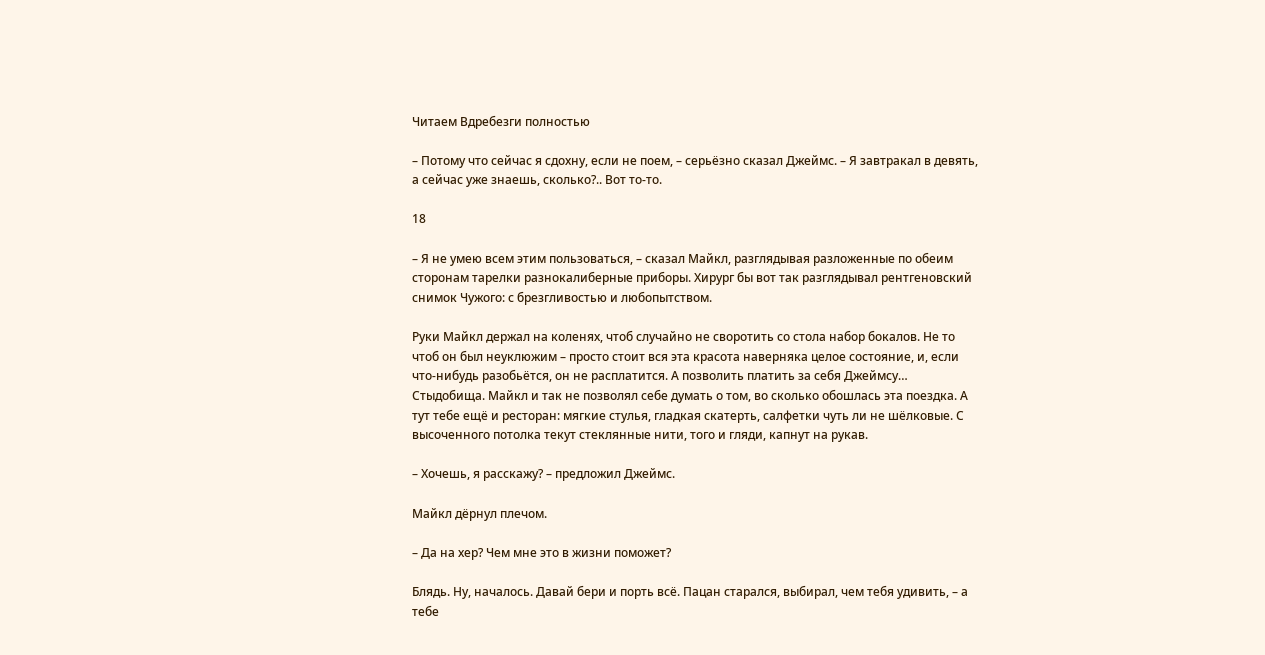Читаем Вдребезги полностью

– Потому что сейчас я сдохну, если не поем, – серьёзно сказал Джеймс. – Я завтракал в девять, а сейчас уже знаешь, сколько?.. Вот то-то.

18

– Я не умею всем этим пользоваться, – сказал Майкл, разглядывая разложенные по обеим сторонам тарелки разнокалиберные приборы. Хирург бы вот так разглядывал рентгеновский снимок Чужого: с брезгливостью и любопытством.

Руки Майкл держал на коленях, чтоб случайно не своротить со стола набор бокалов. Не то чтоб он был неуклюжим – просто стоит вся эта красота наверняка целое состояние, и, если что-нибудь разобьётся, он не расплатится. А позволить платить за себя Джеймсу… Стыдобища. Майкл и так не позволял себе думать о том, во сколько обошлась эта поездка. А тут тебе ещё и ресторан: мягкие стулья, гладкая скатерть, салфетки чуть ли не шёлковые. С высоченного потолка текут стеклянные нити, того и гляди, капнут на рукав.

– Хочешь, я расскажу? – предложил Джеймс.

Майкл дёрнул плечом.

– Да на хер? Чем мне это в жизни поможет?

Блядь. Ну, началось. Давай бери и порть всё. Пацан старался, выбирал, чем тебя удивить, – а тебе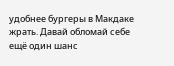удобнее бургеры в Макдаке жрать. Давай обломай себе ещё один шанс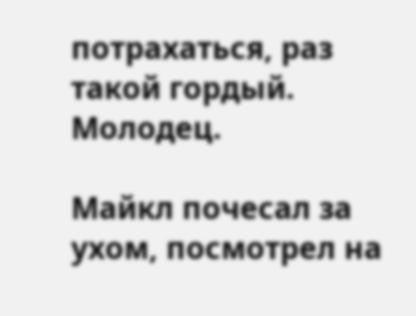потрахаться, раз такой гордый. Молодец.

Майкл почесал за ухом, посмотрел на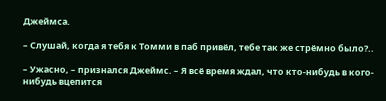Джеймса.

– Слушай, когда я тебя к Томми в паб привёл, тебе так же стрёмно было?..

– Ужасно, – признался Джеймс. – Я всё время ждал, что кто-нибудь в кого-нибудь вцепится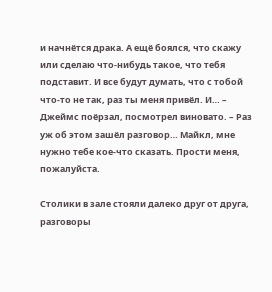и начнётся драка. А ещё боялся, что скажу или сделаю что-нибудь такое, что тебя подставит. И все будут думать, что с тобой что-то не так, раз ты меня привёл. И… – Джеймс поёрзал, посмотрел виновато. – Раз уж об этом зашёл разговор… Майкл, мне нужно тебе кое-что сказать. Прости меня, пожалуйста.

Столики в зале стояли далеко друг от друга, разговоры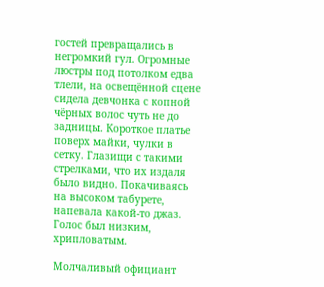гостей превращались в негромкий гул. Огромные люстры под потолком едва тлели, на освещённой сцене сидела девчонка с копной чёрных волос чуть не до задницы. Короткое платье поверх майки, чулки в сетку. Глазищи с такими стрелками, что их издаля было видно. Покачиваясь на высоком табурете, напевала какой-то джаз. Голос был низким, хрипловатым.

Молчаливый официант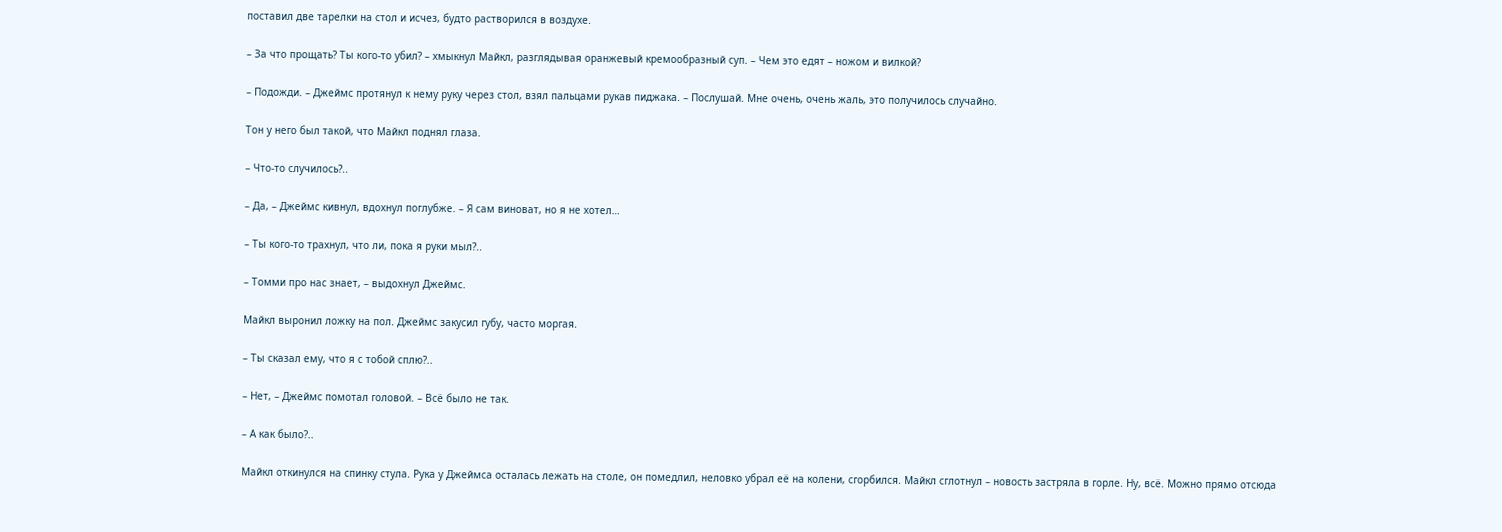поставил две тарелки на стол и исчез, будто растворился в воздухе.

– За что прощать? Ты кого-то убил? – хмыкнул Майкл, разглядывая оранжевый кремообразный суп. – Чем это едят – ножом и вилкой?

– Подожди. – Джеймс протянул к нему руку через стол, взял пальцами рукав пиджака. – Послушай. Мне очень, очень жаль, это получилось случайно.

Тон у него был такой, что Майкл поднял глаза.

– Что-то случилось?..

– Да, – Джеймс кивнул, вдохнул поглубже. – Я сам виноват, но я не хотел…

– Ты кого-то трахнул, что ли, пока я руки мыл?..

– Томми про нас знает, – выдохнул Джеймс.

Майкл выронил ложку на пол. Джеймс закусил губу, часто моргая.

– Ты сказал ему, что я с тобой сплю?..

– Нет, – Джеймс помотал головой. – Всё было не так.

– А как было?..

Майкл откинулся на спинку стула. Рука у Джеймса осталась лежать на столе, он помедлил, неловко убрал её на колени, сгорбился. Майкл сглотнул – новость застряла в горле. Ну, всё. Можно прямо отсюда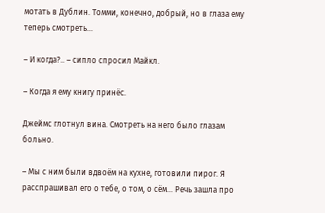мотать в Дублин. Томми, конечно, добрый, но в глаза ему теперь смотреть…

– И когда?.. – сипло спросил Майкл.

– Когда я ему книгу принёс.

Джеймс глотнул вина. Смотреть на него было глазам больно.

– Мы с ним были вдвоём на кухне, готовили пирог. Я расспрашивал его о тебе, о том, о сём… Речь зашла про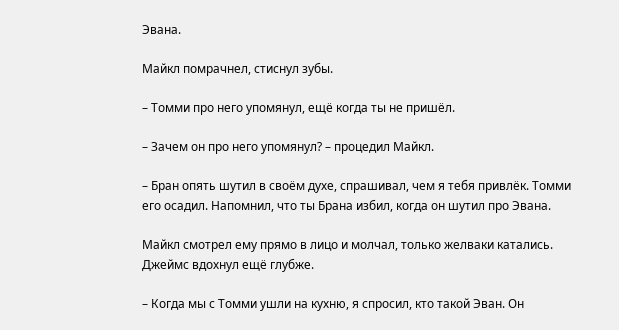Эвана.

Майкл помрачнел, стиснул зубы.

– Томми про него упомянул, ещё когда ты не пришёл.

– Зачем он про него упомянул? – процедил Майкл.

– Бран опять шутил в своём духе, спрашивал, чем я тебя привлёк. Томми его осадил. Напомнил, что ты Брана избил, когда он шутил про Эвана.

Майкл смотрел ему прямо в лицо и молчал, только желваки катались. Джеймс вдохнул ещё глубже.

– Когда мы с Томми ушли на кухню, я спросил, кто такой Эван. Он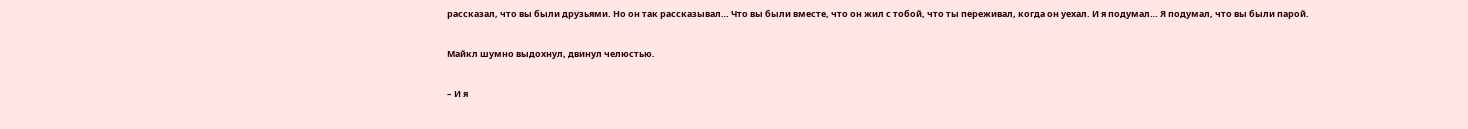рассказал, что вы были друзьями. Но он так рассказывал… Что вы были вместе, что он жил с тобой, что ты переживал, когда он уехал. И я подумал… Я подумал, что вы были парой.

Майкл шумно выдохнул, двинул челюстью.

– И я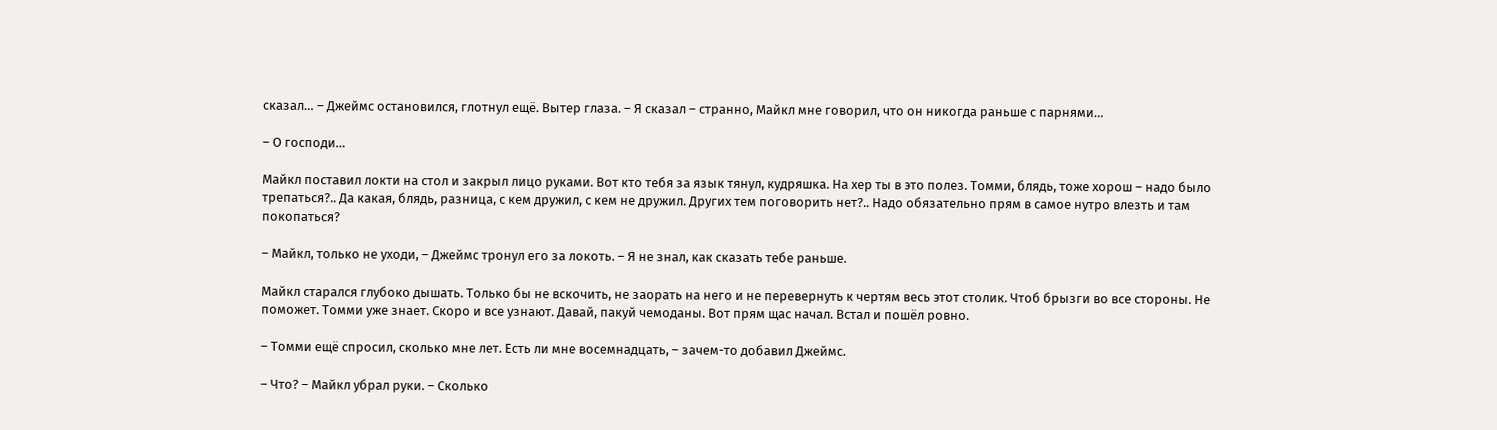сказал… – Джеймс остановился, глотнул ещё. Вытер глаза. – Я сказал – странно, Майкл мне говорил, что он никогда раньше с парнями…

– О господи…

Майкл поставил локти на стол и закрыл лицо руками. Вот кто тебя за язык тянул, кудряшка. На хер ты в это полез. Томми, блядь, тоже хорош – надо было трепаться?.. Да какая, блядь, разница, с кем дружил, с кем не дружил. Других тем поговорить нет?.. Надо обязательно прям в самое нутро влезть и там покопаться?

– Майкл, только не уходи, – Джеймс тронул его за локоть. – Я не знал, как сказать тебе раньше.

Майкл старался глубоко дышать. Только бы не вскочить, не заорать на него и не перевернуть к чертям весь этот столик. Чтоб брызги во все стороны. Не поможет. Томми уже знает. Скоро и все узнают. Давай, пакуй чемоданы. Вот прям щас начал. Встал и пошёл ровно.

– Томми ещё спросил, сколько мне лет. Есть ли мне восемнадцать, – зачем-то добавил Джеймс.

– Что? – Майкл убрал руки. – Сколько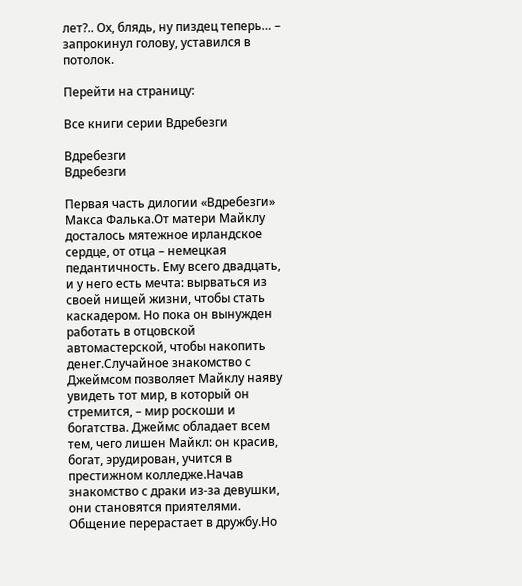лет?.. Ох, блядь, ну пиздец теперь… – запрокинул голову, уставился в потолок.

Перейти на страницу:

Все книги серии Вдребезги

Вдребезги
Вдребезги

Первая часть дилогии «Вдребезги» Макса Фалька.От матери Майклу досталось мятежное ирландское сердце, от отца – немецкая педантичность. Ему всего двадцать, и у него есть мечта: вырваться из своей нищей жизни, чтобы стать каскадером. Но пока он вынужден работать в отцовской автомастерской, чтобы накопить денег.Случайное знакомство с Джеймсом позволяет Майклу наяву увидеть тот мир, в который он стремится, – мир роскоши и богатства. Джеймс обладает всем тем, чего лишен Майкл: он красив, богат, эрудирован, учится в престижном колледже.Начав знакомство с драки из-за девушки, они становятся приятелями. Общение перерастает в дружбу.Но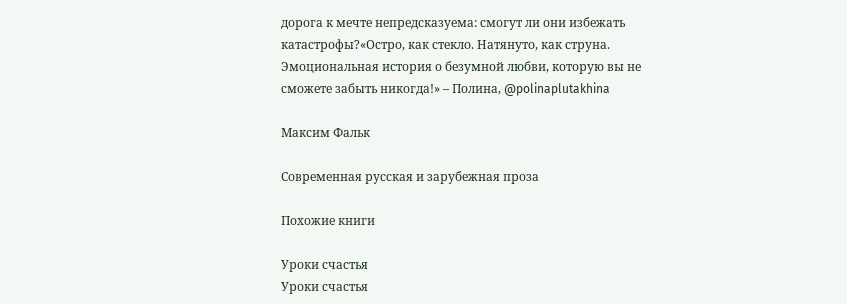дорога к мечте непредсказуема: смогут ли они избежать катастрофы?«Остро, как стекло. Натянуто, как струна. Эмоциональная история о безумной любви, которую вы не сможете забыть никогда!» – Полина, @polinaplutakhina

Максим Фальк

Современная русская и зарубежная проза

Похожие книги

Уроки счастья
Уроки счастья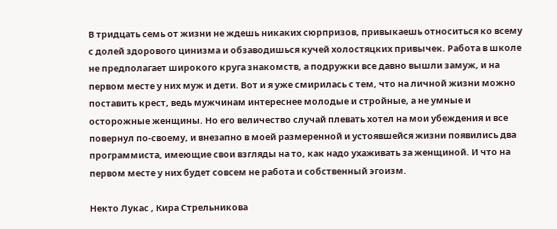В тридцать семь от жизни не ждешь никаких сюрпризов, привыкаешь относиться ко всему с долей здорового цинизма и обзаводишься кучей холостяцких привычек. Работа в школе не предполагает широкого круга знакомств, а подружки все давно вышли замуж, и на первом месте у них муж и дети. Вот и я уже смирилась с тем, что на личной жизни можно поставить крест, ведь мужчинам интереснее молодые и стройные, а не умные и осторожные женщины. Но его величество случай плевать хотел на мои убеждения и все повернул по-своему, и внезапно в моей размеренной и устоявшейся жизни появились два программиста, имеющие свои взгляды на то, как надо ухаживать за женщиной. И что на первом месте у них будет совсем не работа и собственный эгоизм.

Некто Лукас , Кира Стрельникова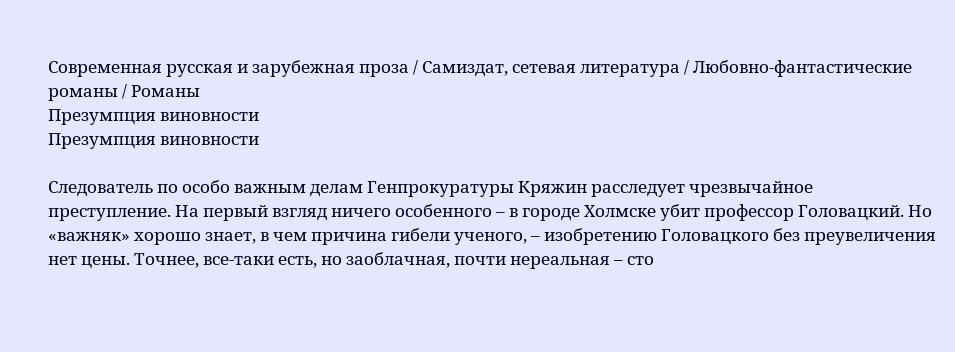Современная русская и зарубежная проза / Самиздат, сетевая литература / Любовно-фантастические романы / Романы
Презумпция виновности
Презумпция виновности

Следователь по особо важным делам Генпрокуратуры Кряжин расследует чрезвычайное преступление. На первый взгляд ничего особенного – в городе Холмске убит профессор Головацкий. Но «важняк» хорошо знает, в чем причина гибели ученого, – изобретению Головацкого без преувеличения нет цены. Точнее, все-таки есть, но заоблачная, почти нереальная – сто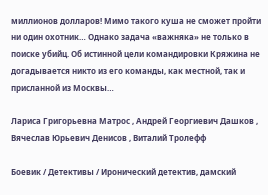миллионов долларов! Мимо такого куша не сможет пройти ни один охотник… Однако задача «важняка» не только в поиске убийц. Об истинной цели командировки Кряжина не догадывается никто из его команды, как местной, так и присланной из Москвы…

Лариса Григорьевна Матрос , Андрей Георгиевич Дашков , Вячеслав Юрьевич Денисов , Виталий Тролефф

Боевик / Детективы / Иронический детектив, дамский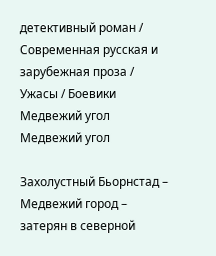детективный роман / Современная русская и зарубежная проза / Ужасы / Боевики
Медвежий угол
Медвежий угол

Захолустный Бьорнстад – Медвежий город – затерян в северной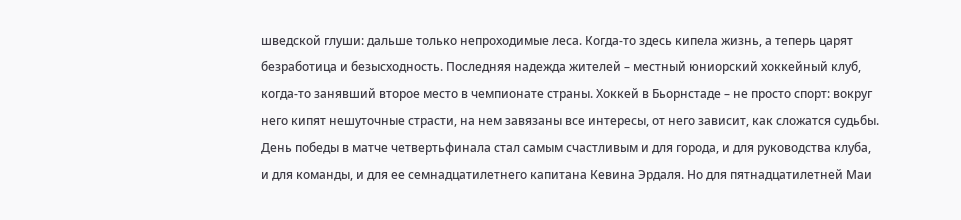шведской глуши: дальше только непроходимые леса. Когда-то здесь кипела жизнь, а теперь царят безработица и безысходность. Последняя надежда жителей – местный юниорский хоккейный клуб, когда-то занявший второе место в чемпионате страны. Хоккей в Бьорнстаде – не просто спорт: вокруг него кипят нешуточные страсти, на нем завязаны все интересы, от него зависит, как сложатся судьбы. День победы в матче четвертьфинала стал самым счастливым и для города, и для руководства клуба, и для команды, и для ее семнадцатилетнего капитана Кевина Эрдаля. Но для пятнадцатилетней Маи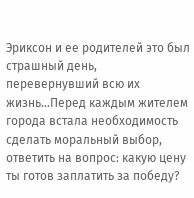Эриксон и ее родителей это был страшный день, перевернувший всю их жизнь…Перед каждым жителем города встала необходимость сделать моральный выбор, ответить на вопрос: какую цену ты готов заплатить за победу?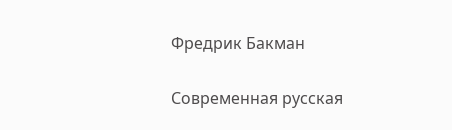Фредрик Бакман

Современная русская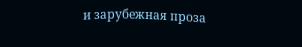и зарубежная проза